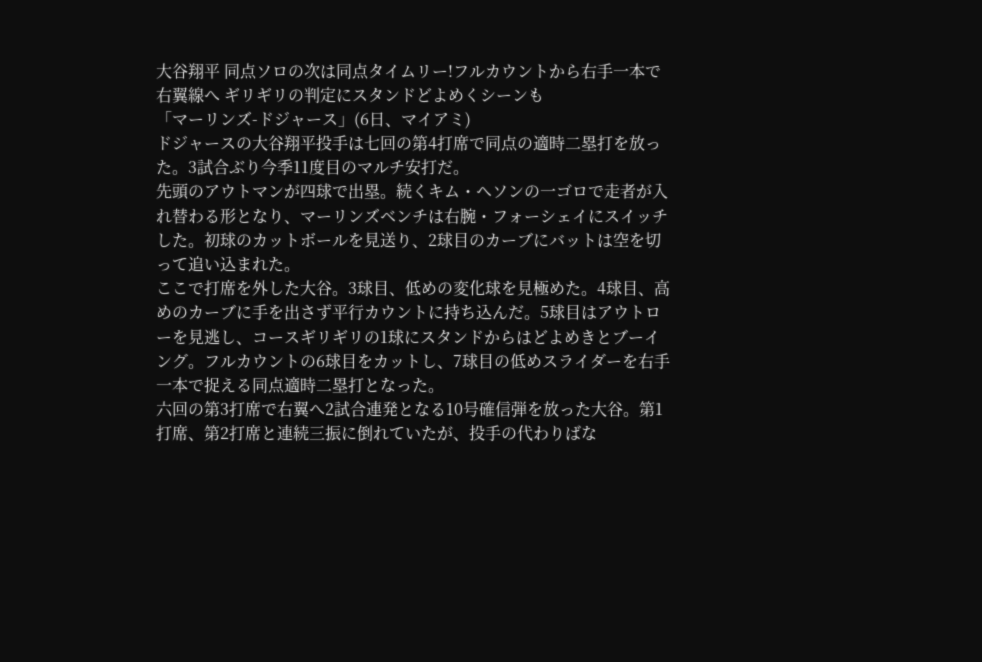大谷翔平 同点ソロの次は同点タイムリー!フルカウントから右手一本で右翼線へ ギリギリの判定にスタンドどよめくシーンも
「マーリンズ-ドジャース」(6日、マイアミ)
ドジャースの大谷翔平投手は七回の第4打席で同点の適時二塁打を放った。3試合ぶり今季11度目のマルチ安打だ。
先頭のアウトマンが四球で出塁。続くキム・ヘソンの一ゴロで走者が入れ替わる形となり、マーリンズベンチは右腕・フォーシェイにスイッチした。初球のカットボールを見送り、2球目のカーブにバットは空を切って追い込まれた。
ここで打席を外した大谷。3球目、低めの変化球を見極めた。4球目、高めのカーブに手を出さず平行カウントに持ち込んだ。5球目はアウトローを見逃し、コースギリギリの1球にスタンドからはどよめきとブーイング。フルカウントの6球目をカットし、7球目の低めスライダーを右手一本で捉える同点適時二塁打となった。
六回の第3打席で右翼へ2試合連発となる10号確信弾を放った大谷。第1打席、第2打席と連続三振に倒れていたが、投手の代わりばな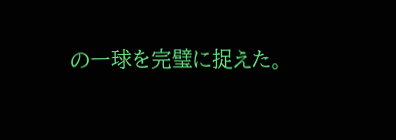の一球を完璧に捉えた。